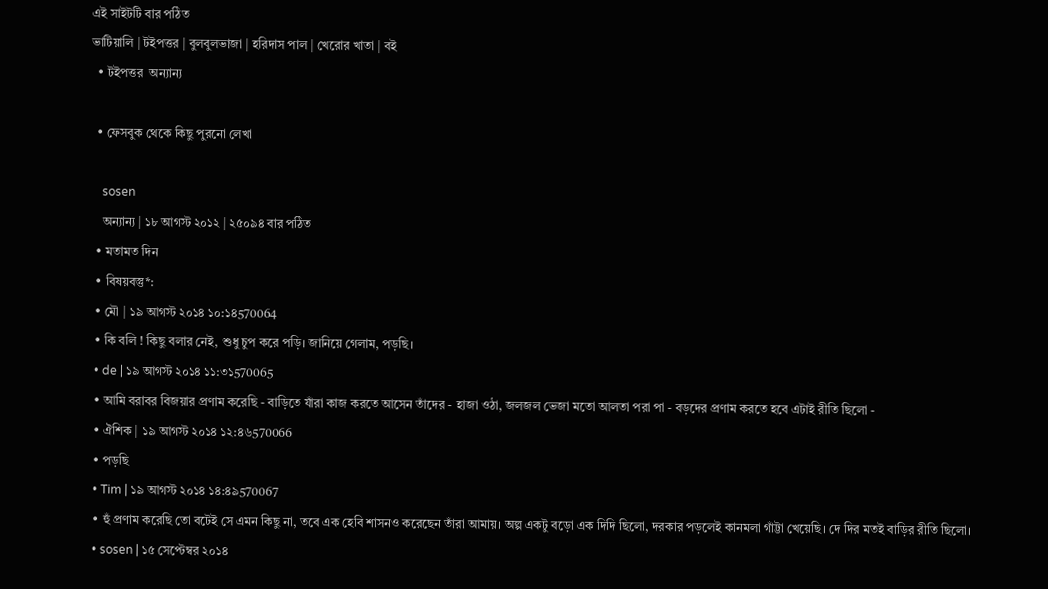এই সাইটটি বার পঠিত
ভাটিয়ালি | টইপত্তর | বুলবুলভাজা | হরিদাস পাল | খেরোর খাতা | বই
  • টইপত্তর  অন্যান্য

  • ফেসবুক থেকে কিছু পুরনো লেখা

    sosen
    অন্যান্য | ১৮ আগস্ট ২০১২ | ২৫০৯৪ বার পঠিত
  • মতামত দিন
  • বিষয়বস্তু*:
  • মৌ | ১৯ আগস্ট ২০১৪ ১০:১৪570064
  • কি বলি ! কিছু বলার নেই, শুধু চুপ করে পড়ি। জানিয়ে গেলাম, পড়ছি।
  • de | ১৯ আগস্ট ২০১৪ ১১:৩১570065
  • আমি বরাবর বিজয়ার প্রণাম করেছি - বাড়িতে যাঁরা কাজ করতে আসেন তাঁদের - হাজা ওঠা, জলজল ভেজা মতো আলতা পরা পা - বড়দের প্রণাম করতে হবে এটাই রীতি ছিলো -
  • ঐশিক | ১৯ আগস্ট ২০১৪ ১২:৪৬570066
  • পড়ছি
  • Tim | ১৯ আগস্ট ২০১৪ ১৪:৪৯570067
  • হুঁ প্রণাম করেছি তো বটেই সে এমন কিছু না, তবে এক হেবি শাসনও করেছেন তাঁরা আমায়। অল্প একটু বড়ো এক দিদি ছিলো, দরকার পড়লেই কানমলা গাঁট্টা খেয়েছি। দে দির মতই বাড়ির রীতি ছিলো।
  • sosen | ১৫ সেপ্টেম্বর ২০১৪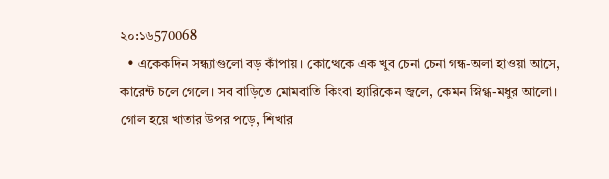২০:১৬570068
  • একেকদিন সন্ধ্যাগুলো বড় কাঁপায়। কোত্থেকে এক খুব চেনা চেনা গন্ধ-অলা হাওয়া আসে, কারেন্ট চলে গেলে। সব বাড়িতে মোমবাতি কিংবা হ্যারিকেন জ্বলে, কেমন স্নিগ্ধ-মধুর আলো। গোল হয়ে খাতার উপর পড়ে, শিখার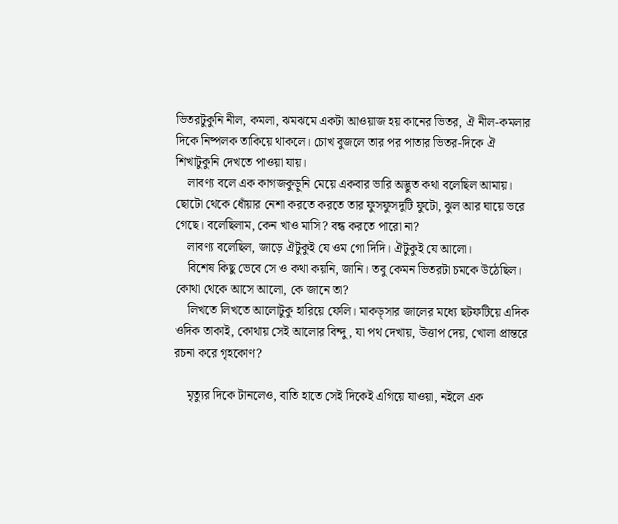ভিতরটুকুনি নীল, কমলা, ঝমঝমে একটা আওয়াজ হয় কানের ভিতর, ঐ নীল-কমলার দিকে নিষ্পলক তাকিয়ে থাকলে। চোখ বুজলে তার পর পাতার ভিতর-দিকে ঐ শিখাটুকুনি দেখতে পাওয়া যায়।
    লাবণ্য বলে এক কাগজকুড়ুনি মেয়ে একবার ভারি অদ্ভুত কথা বলেছিল আমায়। ছোটো থেকে ধোঁয়ার নেশা করতে করতে তার ফুসফুসদুটি ফুটো, ঝুল আর ঘায়ে ভরে গেছে। বলেছিলাম, কেন খাও মাসি? বন্ধ করতে পারো না?
    লাবণ্য বলেছিল, জাড়ে ঐটুকুই যে ওম গো দিদি। ঐটুকুই যে আলো।
    বিশেষ কিছু ভেবে সে ও কথা কয়নি, জানি। তবু কেমন ভিতরটা চমকে উঠেছিল। কোথা থেকে আসে আলো, কে জানে তা?
    লিখতে লিখতে আলোটুকু হারিয়ে ফেলি। মাকড়্সার জালের মধ্যে ছটফটিয়ে এদিক ওদিক তাকাই, কোথায় সেই আলোর বিন্দু, যা পথ দেখায়, উত্তাপ দেয়, খোলা প্রান্তরে রচনা করে গৃহকোণ?

    মৃত্যুর দিকে টানলেও, বাতি হাতে সেই দিকেই এগিয়ে যাওয়া, নইলে এক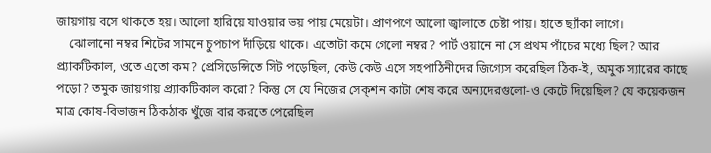জায়গায় বসে থাকতে হয়। আলো হারিয়ে যাওয়ার ভয় পায় মেয়েটা। প্রাণপণে আলো জ্বালাতে চেষ্টা পায়। হাতে ছ্যাঁকা লাগে।
    ঝোলানো নম্বর শিটের সামনে চুপচাপ দাঁড়িয়ে থাকে। এতোটা কমে গেলো নম্বর? পার্ট ওয়ানে না সে প্রথম পাঁচের মধ্যে ছিল? আর প্র্যাকটিকাল, ওতে এতো কম? প্রেসিডেন্সিতে সিট পড়েছিল, কেউ কেউ এসে সহপাঠিনীদের জিগ্যেস করেছিল ঠিক-ই, অমুক স্যারের কাছে পড়ো? তমুক জায়গায় প্র্যাকটিকাল করো? কিন্তু সে যে নিজের সেক্শন কাটা শেষ করে অন্যদেরগুলো-ও কেটে দিয়েছিল? যে কয়েকজন মাত্র কোষ-বিভাজন ঠিকঠাক খুঁজে বার করতে পেরেছিল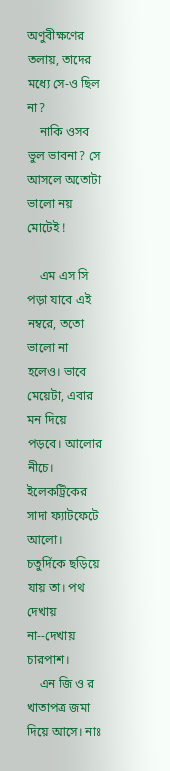অণুবীক্ষণের তলায়, তাদের মধ্যে সে-ও ছিল না?
    নাকি ওসব ভুল ভাবনা? সে আসলে অতোটা ভালো নয় মোটেই !

    এম এস সি পড়া যাবে এই নম্বরে, ততো ভালো না হলেও। ভাবে মেয়েটা, এবার মন দিয়ে পড়বে। আলোর নীচে। ইলেকট্রিকের সাদা ফ্যাটফেটে আলো। চতুর্দিকে ছড়িয়ে যায় তা। পথ দেখায় না--দেখায় চারপাশ।
    এন জি ও র খাতাপত্র জমা দিয়ে আসে। নাঃ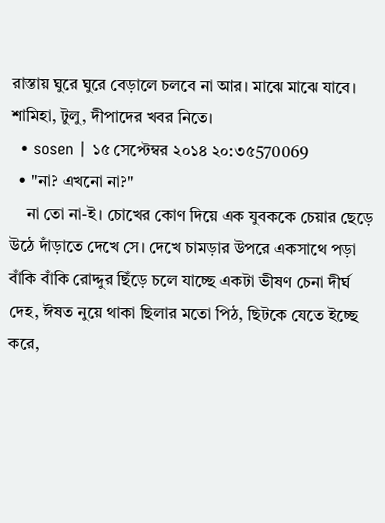রাস্তায় ঘুরে ঘুরে বেড়ালে চলবে না আর। মাঝে মাঝে যাবে। শামিহা, টুলু, দীপাদের খবর নিতে।
  • sosen | ১৫ সেপ্টেম্বর ২০১৪ ২০:৩৫570069
  • "না? এখনো না?"
    না তো না-ই। চোখের কোণ দিয়ে এক যুবককে চেয়ার ছেড়ে উঠে দাঁড়াতে দেখে সে। দেখে চামড়ার উপরে একসাথে পড়া বাঁকি বাঁকি রোদ্দুর ছিঁড়ে চলে যাচ্ছে একটা ভীষণ চেনা দীর্ঘ দেহ, ঈষত নুয়ে থাকা ছিলার মতো পিঠ, ছিটকে যেতে ইচ্ছে করে,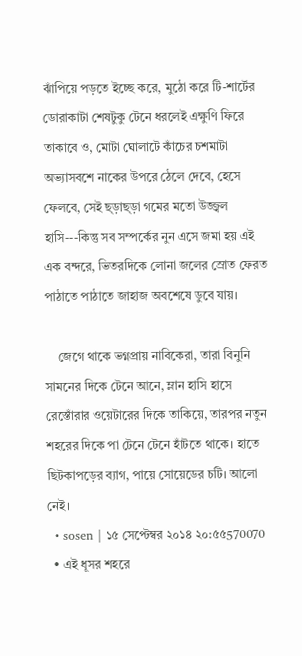ঝাঁপিয়ে পড়তে ইচ্ছে করে, মুঠো করে টি-শার্টের ডোরাকাটা শেষটুকু টেনে ধরলেই এক্ষুণি ফিরে তাকাবে ও, মোটা ঘোলাটে কাঁচের চশমাটা অভ্যাসবশে নাকের উপরে ঠেলে দেবে, হেসে ফেলবে, সেই ছ্ড়াছ্ড়া গমের মতো উজ্জ্বল হাসি---কিন্তু সব সম্পর্কের নুন এসে জমা হয় এই এক বন্দরে, ভিতরদিকে লোনা জলের স্রোত ফেরত পাঠাতে পাঠাতে জাহাজ অবশেষে ডুবে যায়।

    জেগে থাকে ভগ্নপ্রায় নাবিকেরা, তারা বিনুনি সামনের দিকে টেনে আনে, ম্লান হাসি হাসে রেস্তোঁরার ওয়েটারের দিকে তাকিয়ে, তারপর নতুন শহরের দিকে পা টেনে টেনে হাঁটতে থাকে। হাতে ছিটকাপড়ের ব্যাগ, পায়ে সোয়েডের চটি। আলো নেই।
  • sosen | ১৫ সেপ্টেম্বর ২০১৪ ২০:৫৫570070
  • এই ধূসর শহরে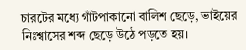চারটের মধ্যে গাঁটপাকানো বালিশ ছেড়ে, ভাইয়ের নিঃশ্বাসের শব্দ ছেড়ে উঠে পড়তে হয়।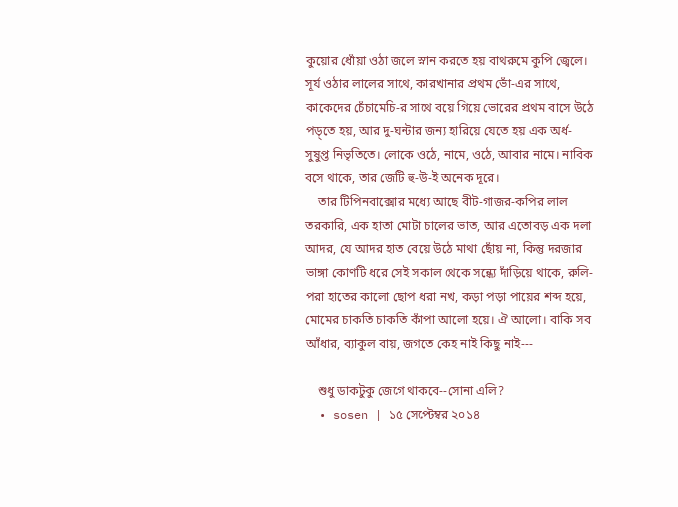কুয়োর ধোঁয়া ওঠা জলে স্নান করতে হয় বাথরুমে কুপি জ্বেলে। সূর্য ওঠার লালের সাথে, কারখানার প্রথম ভোঁ-এর সাথে, কাকেদের চেঁচামেচি-র সাথে বয়ে গিয়ে ভোরের প্রথম বাসে উঠে পড়্তে হয়, আর দু-ঘন্টার জন্য হারিয়ে যেতে হয় এক অর্ধ-সুষুপ্ত নিভৃতিতে। লোকে ওঠে, নামে, ওঠে, আবার নামে। নাবিক বসে থাকে, তার জেটি হু-উ-ই অনেক দূরে।
    তার টিপিনবাক্সোর মধ্যে আছে বীট-গাজর-কপির লাল তরকারি, এক হাতা মোটা চালের ভাত, আর এতোবড় এক দলা আদর, যে আদর হাত বেয়ে উঠে মাথা ছোঁয় না, কিন্তু দরজার ভাঙ্গা কোণটি ধরে সেই সকাল থেকে সন্ধ্যে দাঁড়িয়ে থাকে, রুলি-পরা হাতের কালো ছোপ ধরা নখ, কড়া পড়া পায়ের শব্দ হয়ে, মোমের চাকতি চাকতি কাঁপা আলো হয়ে। ঐ আলো। বাকি সব আঁধার, ব্যাকুল বায়, জগতে কেহ নাই কিছু নাই---

    শুধু ডাকটুকু জেগে থাকবে--সোনা এলি?
  • sosen | ১৫ সেপ্টেম্বর ২০১৪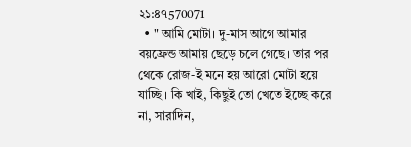২১:৪৭570071
  • " আমি মোটা। দু-মাস আগে আমার বয়ফ্রেন্ড আমায় ছেড়ে চলে গেছে। তার পর থেকে রোজ-ই মনে হয় আরো মোটা হয়ে যাচ্ছি। কি খাই, কিছুই তো খেতে ইচ্ছে করে না, সারাদিন,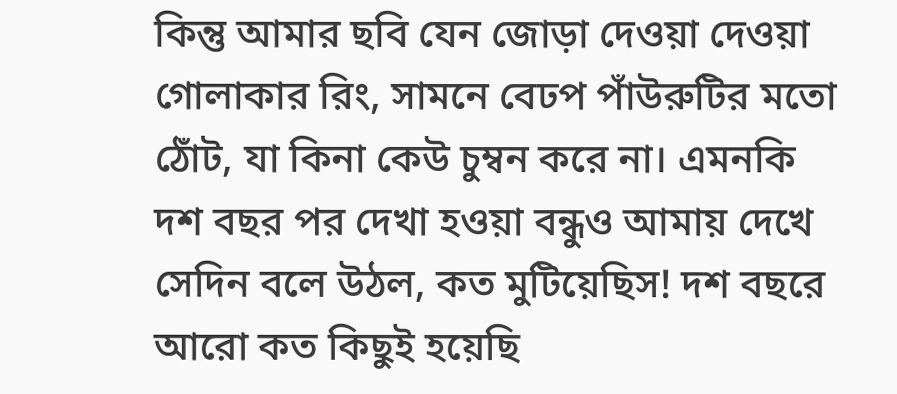কিন্তু আমার ছবি যেন জোড়া দেওয়া দেওয়া গোলাকার রিং, সামনে বেঢপ পাঁউরুটির মতো ঠোঁট, যা কিনা কেউ চুম্বন করে না। এমনকি দশ বছর পর দেখা হওয়া বন্ধুও আমায় দেখে সেদিন বলে উঠল, কত মুটিয়েছিস! দশ বছরে আরো কত কিছুই হয়েছি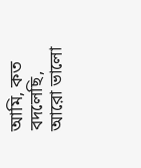আমি, কত বদলেছি, আরো ভালো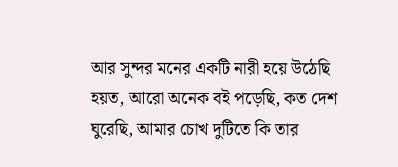আর সুন্দর মনের একটি নারী হয়ে উঠেছি হয়ত, আরো অনেক বই পড়েছি, কত দেশ ঘুরেছি, আমার চোখ দুটিতে কি তার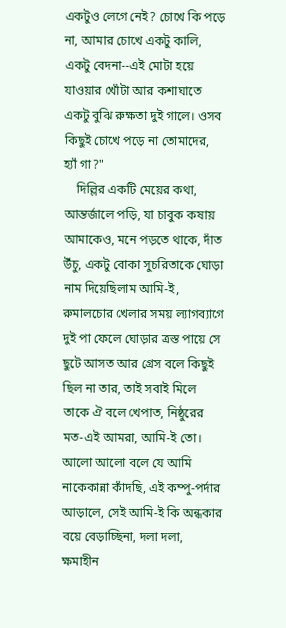একটুও লেগে নেই? চোখে কি পড়ে না, আমার চোখে একটু কালি, একটু বেদনা--এই মোটা হয়ে যাওয়ার খোঁটা আর কশাঘাতে একটু বুঝি রুক্ষতা দুই গালে। ওসব কিছুই চোখে পড়ে না তোমাদের, হ্যাঁ গা?"
    দিল্লির একটি মেয়ের কথা, আন্তর্জালে পড়ি, যা চাবুক কষায় আমাকেও, মনে পড়তে থাকে, দাঁত উঁচু, একটু বোকা সুচরিতাকে ঘোড়া নাম দিয়েছিলাম আমি-ই, রুমালচোর খেলার সময় ল্যাগব্যাগে দুই পা ফেলে ঘোড়ার ত্রস্ত পায়ে সে ছুটে আসত আর গ্রেস বলে কিছুই ছিল না তার, তাই সবাই মিলে তাকে ঐ বলে খেপাত, নিষ্ঠুরের মত-এই আমরা, আমি-ই তো। আলো আলো বলে যে আমি নাকেকান্না কাঁদছি, এই কম্পু-পর্দার আড়ালে, সেই আমি-ই কি অন্ধকার বয়ে বেড়াচ্ছিনা, দলা দলা, ক্ষমাহীন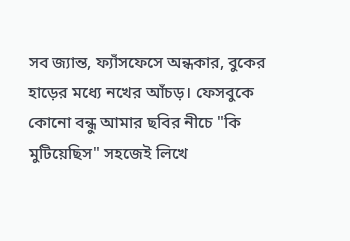সব জ্যান্ত, ফ্যাঁসফেসে অন্ধকার, বুকের হাড়ের মধ্যে নখের আঁচড়। ফেসবুকে কোনো বন্ধু আমার ছবির নীচে "কি মুটিয়েছিস" সহজেই লিখে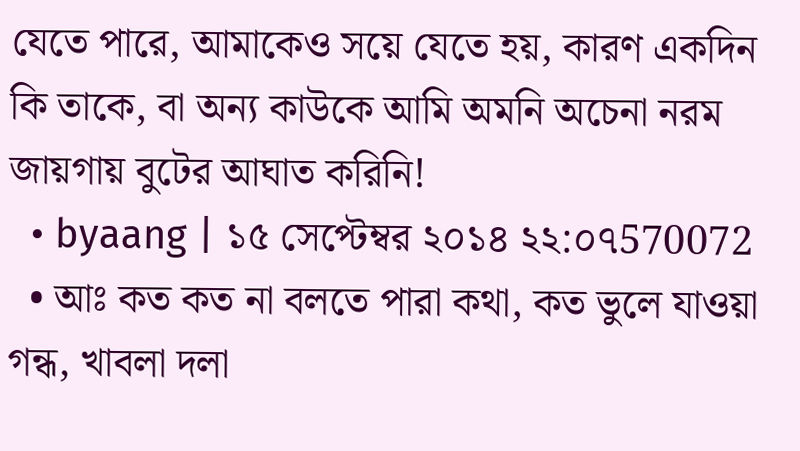যেতে পারে, আমাকেও সয়ে যেতে হয়, কারণ একদিন কি তাকে, বা অন্য কাউকে আমি অমনি অচেনা নরম জায়গায় বুটের আঘাত করিনি!
  • byaang | ১৫ সেপ্টেম্বর ২০১৪ ২২:০৭570072
  • আঃ কত কত না বলতে পারা কথা, কত ভুলে যাওয়া গন্ধ, খাবলা দলা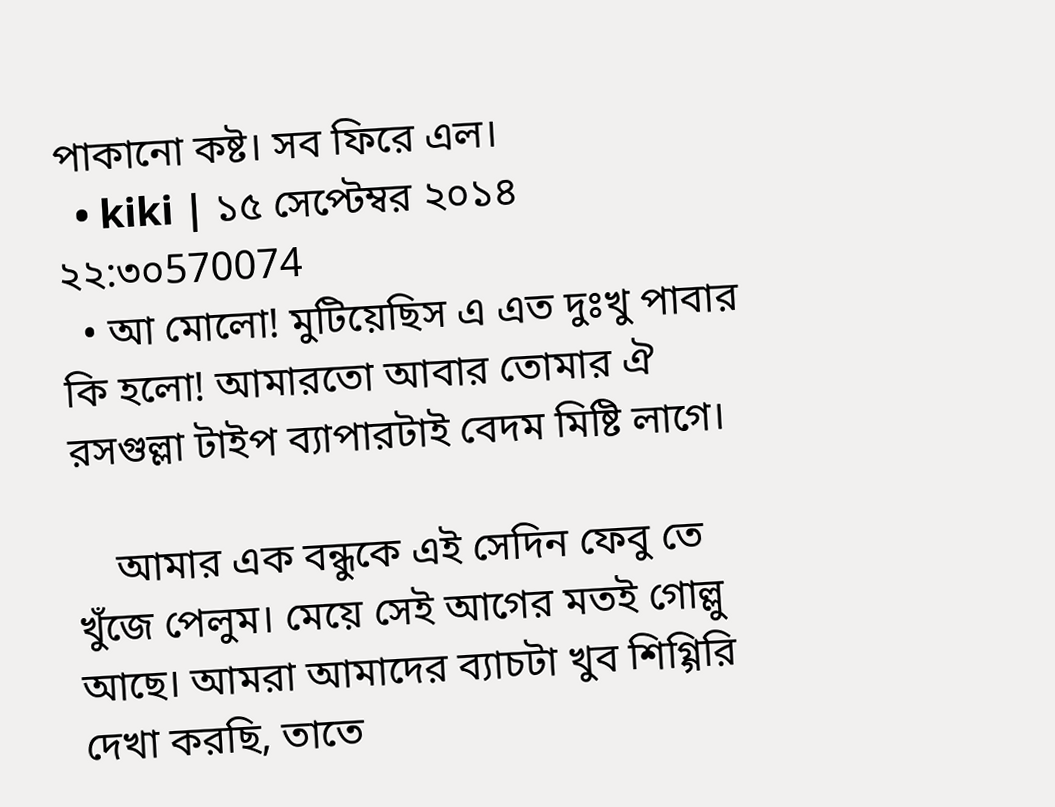পাকানো কষ্ট। সব ফিরে এল।
  • kiki | ১৫ সেপ্টেম্বর ২০১৪ ২২:৩০570074
  • আ মোলো! মুটিয়েছিস এ এত দুঃখু পাবার কি হলো! আমারতো আবার তোমার ঐ রসগুল্লা টাইপ ব্যাপারটাই বেদম মিষ্টি লাগে।

    আমার এক বন্ধুকে এই সেদিন ফেবু তে খুঁজে পেলুম। মেয়ে সেই আগের মতই গোল্লু আছে। আমরা আমাদের ব্যাচটা খুব শিগ্গিরি দেখা করছি, তাতে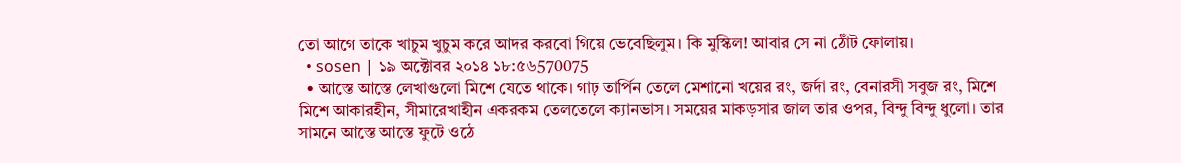তো আগে তাকে খাচুম খুচুম করে আদর করবো গিয়ে ভেবেছিলুম। কি মুস্কিল! আবার সে না ঠোঁট ফোলায়।
  • sosen | ১৯ অক্টোবর ২০১৪ ১৮:৫৬570075
  • আস্তে আস্তে লেখাগুলো মিশে যেতে থাকে। গাঢ় তার্পিন তেলে মেশানো খয়ের রং, জর্দা রং, বেনারসী সবুজ রং, মিশে মিশে আকারহীন, সীমারেখাহীন একরকম তেলতেলে ক্যানভাস। সময়ের মাকড়সার জাল তার ওপর, বিন্দু বিন্দু ধুলো। তার সামনে আস্তে আস্তে ফুটে ওঠে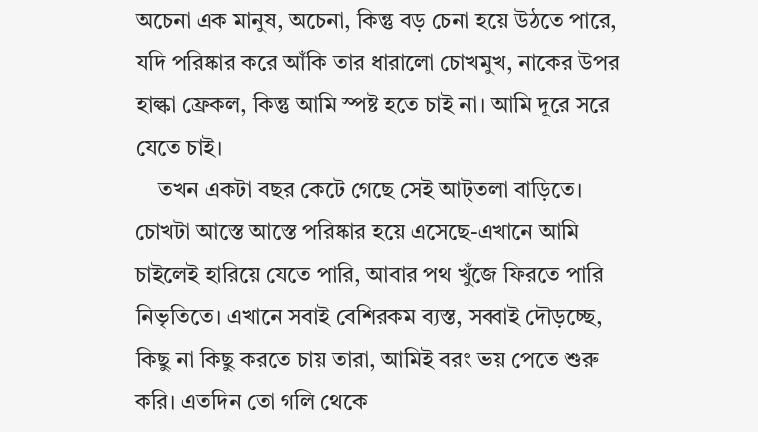অচেনা এক মানুষ, অচেনা, কিন্তু বড় চেনা হয়ে উঠতে পারে, যদি পরিষ্কার করে আঁকি তার ধারালো চোখমুখ, নাকের উপর হাল্কা ফ্রেকল, কিন্তু আমি স্পষ্ট হতে চাই না। আমি দূরে সরে যেতে চাই।
    তখন একটা বছর কেটে গেছে সেই আট্তলা বাড়িতে। চোখটা আস্তে আস্তে পরিষ্কার হয়ে এসেছে-এখানে আমি চাইলেই হারিয়ে যেতে পারি, আবার পথ খুঁজে ফিরতে পারি নিভৃতিতে। এখানে সবাই বেশিরকম ব্যস্ত, সব্বাই দৌড়চ্ছে, কিছু না কিছু করতে চায় তারা, আমিই বরং ভয় পেতে শুরু করি। এতদিন তো গলি থেকে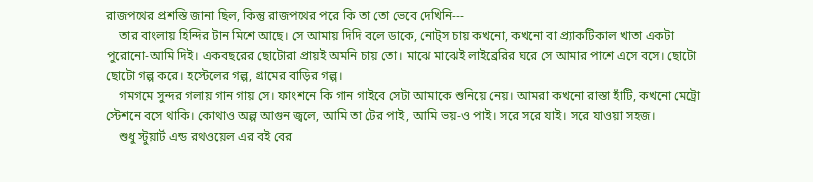রাজপথের প্রশস্তি জানা ছিল, কিন্তু রাজপথের পরে কি তা তো ভেবে দেখিনি---
    তার বাংলায় হিন্দির টান মিশে আছে। সে আমায় দিদি বলে ডাকে, নোট্স চায় কখনো, কখনো বা প্র্যাকটিকাল খাতা একটা পুরোনো-আমি দিই। একবছরের ছোটোরা প্রায়ই অমনি চায় তো। মাঝে মাঝেই লাইব্রেরির ঘরে সে আমার পাশে এসে বসে। ছোটো ছোটো গল্প করে। হস্টেলের গল্প, গ্রামের বাড়ির গল্প।
    গমগমে সুন্দর গলায় গান গায় সে। ফাংশনে কি গান গাইবে সেটা আমাকে শুনিয়ে নেয়। আমরা কখনো রাস্তা হাঁটি, কখনো মেট্রো স্টেশনে বসে থাকি। কোথাও অল্প আগুন জ্বলে, আমি তা টের পাই, আমি ভয়-ও পাই। সরে সরে যাই। সরে যাওয়া সহজ।
    শুধু স্টুয়ার্ট এন্ড রথওয়েল এর বই বের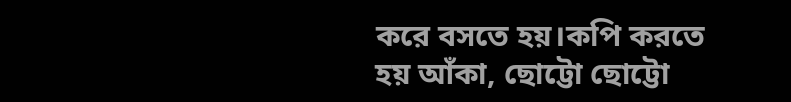করে বসতে হয়।কপি করতে হয় আঁকা, ছোট্টো ছোট্টো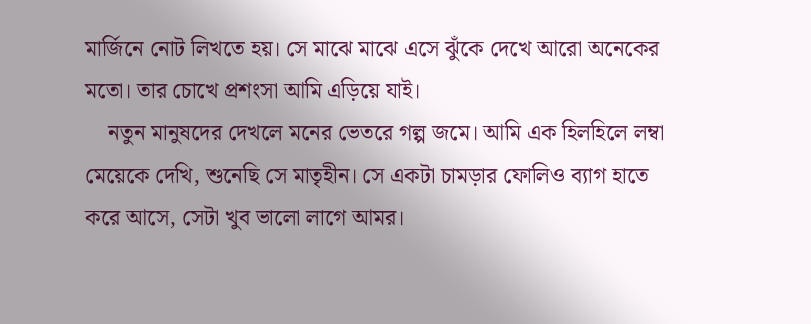মার্জিনে নোট লিখতে হয়। সে মাঝে মাঝে এসে ঝুঁকে দেখে আরো অনেকের মতো। তার চোখে প্রশংসা আমি এড়িয়ে যাই।
    নতুন মানুষদের দেখলে মনের ভেতরে গল্প জমে। আমি এক হিলহিলে লম্বা মেয়েকে দেখি, শুনেছি সে মাতৃহীন। সে একটা চামড়ার ফোলিও ব্যাগ হাতে করে আসে, সেটা খুব ভালো লাগে আমর।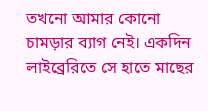তখনো আমার কোনো চামড়ার ব্যাগ নেই। একদিন লাইব্রেরিতে সে হাতে মাছের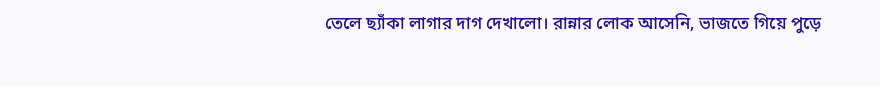তেলে ছ্যাঁকা লাগার দাগ দেখালো। রান্নার লোক আসেনি, ভাজতে গিয়ে পুড়ে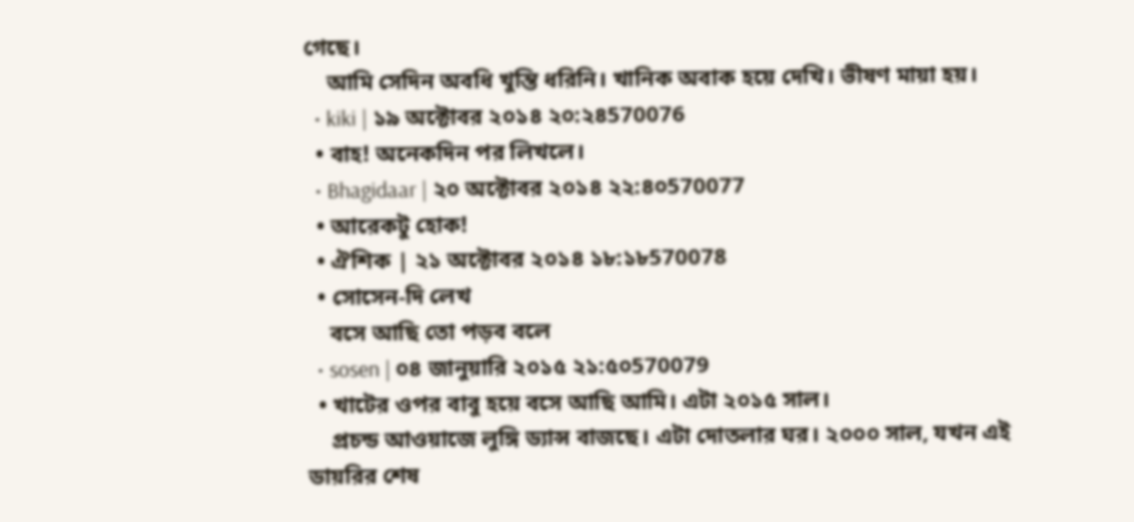গেছে।
    আমি সেদিন অবধি খুন্তি ধরিনি। খানিক অবাক হয়ে দেখি। ভীষণ মায়া হয়।
  • kiki | ১৯ অক্টোবর ২০১৪ ২০:২৪570076
  • বাহ! অনেকদিন পর লিখলে।
  • Bhagidaar | ২০ অক্টোবর ২০১৪ ২২:৪০570077
  • আরেকটু হোক!
  • ঐশিক | ২১ অক্টোবর ২০১৪ ১৮:১৮570078
  • সোসেন-দি লেখ
    বসে আছি তো পড়ব বলে
  • sosen | ০৪ জানুয়ারি ২০১৫ ২১:৫০570079
  • খাটের ওপর বাবু হয়ে বসে আছি আমি। এটা ২০১৫ সাল।
    প্রচন্ড আওয়াজে লুঙ্গি ড্যান্স বাজছে। এটা দোতলার ঘর। ২০০০ সাল, যখন এই ডায়রির শেষ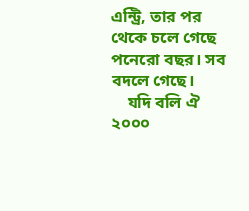এন্ট্রি, তার পর থেকে চলে গেছে পনেরো বছর। সব বদলে গেছে।
    যদি বলি ঐ ২০০০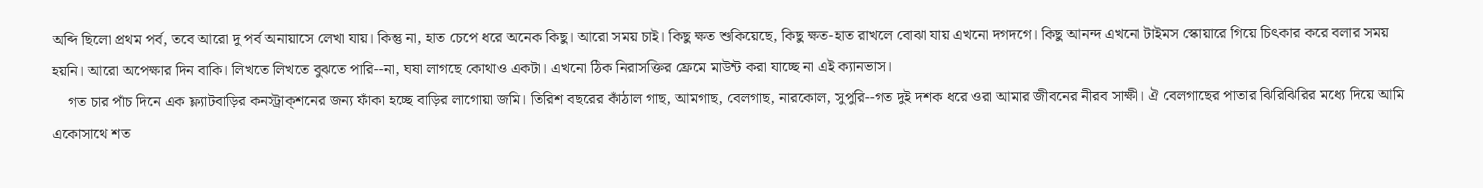অব্দি ছিলো প্রথম পর্ব, তবে আরো দু পর্ব অনায়াসে লেখা যায়। কিন্তু না, হাত চেপে ধরে অনেক কিছু। আরো সময় চাই। কিছু ক্ষত শুকিয়েছে, কিছু ক্ষত-হাত রাখলে বোঝা যায় এখনো দগদগে। কিছু আনন্দ এখনো টাইমস স্কোয়ারে গিয়ে চিৎকার করে বলার সময় হয়নি। আরো অপেক্ষার দিন বাকি। লিখতে লিখতে বুঝতে পারি--না, ঘষা লাগছে কোথাও একটা। এখনো ঠিক নিরাসক্তির ফ্রেমে মাউন্ট করা যাচ্ছে না এই ক্যানভাস।
    গত চার পাঁচ দিনে এক ফ্ল্যাটবাড়ির কনস্ট্রাক্শনের জন্য ফাঁকা হচ্ছে বাড়ির লাগোয়া জমি। তিরিশ বছরের কাঁঠাল গাছ, আমগাছ, বেলগাছ, নারকোল, সুপুরি--গত দুই দশক ধরে ওরা আমার জীবনের নীরব সাক্ষী। ঐ বেলগাছের পাতার ঝিরিঝিরির মধ্যে দিয়ে আমি একোসাথে শত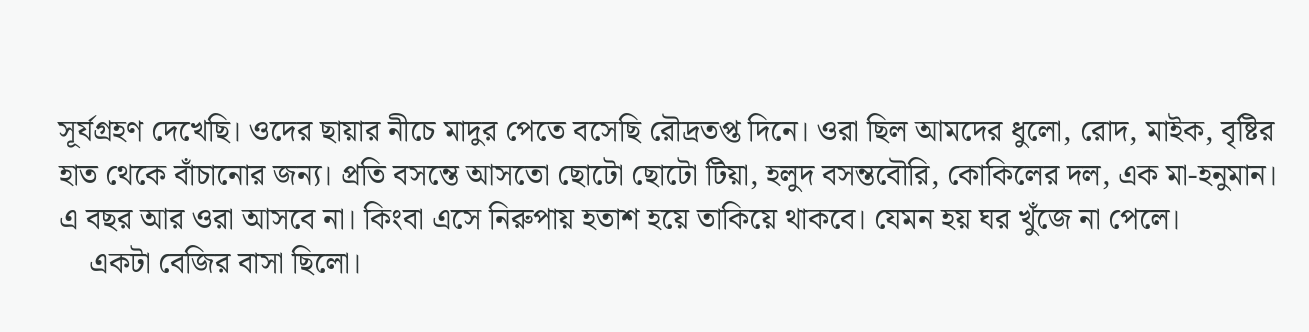সূর্যগ্রহণ দেখেছি। ওদের ছায়ার নীচে মাদুর পেতে বসেছি রৌদ্রতপ্ত দিনে। ওরা ছিল আমদের ধুলো, রোদ, মাইক, বৃষ্টির হাত থেকে বাঁচানোর জন্য। প্রতি বসন্তে আসতো ছোটো ছোটো টিয়া, হলুদ বসন্তবৌরি, কোকিলের দল, এক মা-হনুমান। এ বছর আর ওরা আসবে না। কিংবা এসে নিরুপায় হতাশ হয়ে তাকিয়ে থাকবে। যেমন হয় ঘর খুঁজে না পেলে।
    একটা বেজির বাসা ছিলো।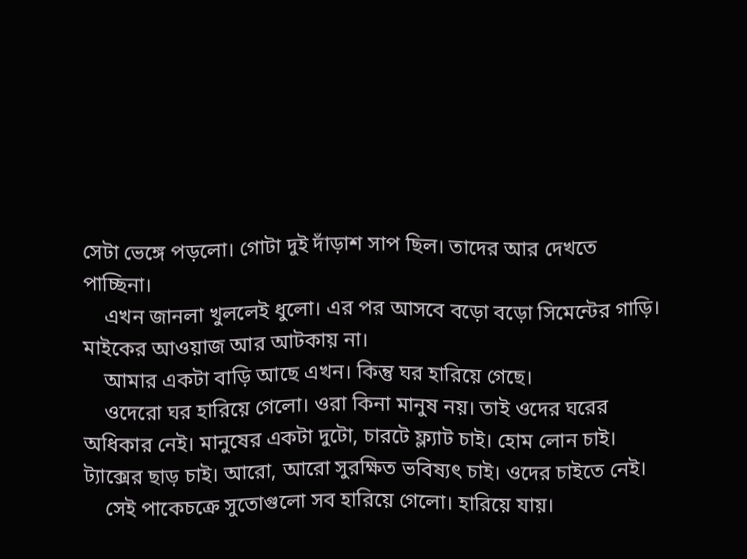সেটা ভেঙ্গে পড়লো। গোটা দুই দাঁড়াশ সাপ ছিল। তাদের আর দেখতে পাচ্ছিনা।
    এখন জানলা খুললেই ধুলো। এর পর আসবে বড়ো বড়ো সিমেন্টের গাড়ি। মাইকের আওয়াজ আর আটকায় না।
    আমার একটা বাড়ি আছে এখন। কিন্তু ঘর হারিয়ে গেছে।
    ওদেরো ঘর হারিয়ে গেলো। ওরা কিনা মানুষ নয়। তাই ওদের ঘরের অধিকার নেই। মানুষের একটা দুটো, চারটে ফ্ল্যাট চাই। হোম লোন চাই। ট্যাক্সের ছাড় চাই। আরো, আরো সুরক্ষিত ভবিষ্যৎ চাই। ওদের চাইতে নেই।
    সেই পাকেচক্রে সুতোগুলো সব হারিয়ে গেলো। হারিয়ে যায়।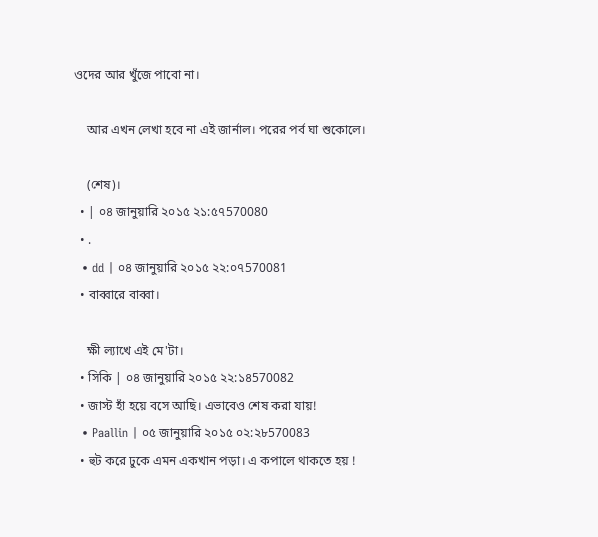ওদের আর খুঁজে পাবো না।

    আর এখন লেখা হবে না এই জার্নাল। পরের পর্ব ঘা শুকোলে।

    (শেষ)।
  • | ০৪ জানুয়ারি ২০১৫ ২১:৫৭570080
  • .
  • dd | ০৪ জানুয়ারি ২০১৫ ২২:০৭570081
  • বাব্বারে বাব্বা।

    ক্ষী ল্যাখে এই মে'টা।
  • সিকি | ০৪ জানুয়ারি ২০১৫ ২২:১৪570082
  • জাস্ট হাঁ হয়ে বসে আছি। এভাবেও শেষ করা যায়!
  • Paallin | ০৫ জানুয়ারি ২০১৫ ০২:২৮570083
  • হুট করে ঢুকে এমন একখান পড়া। এ কপালে থাকতে হয় !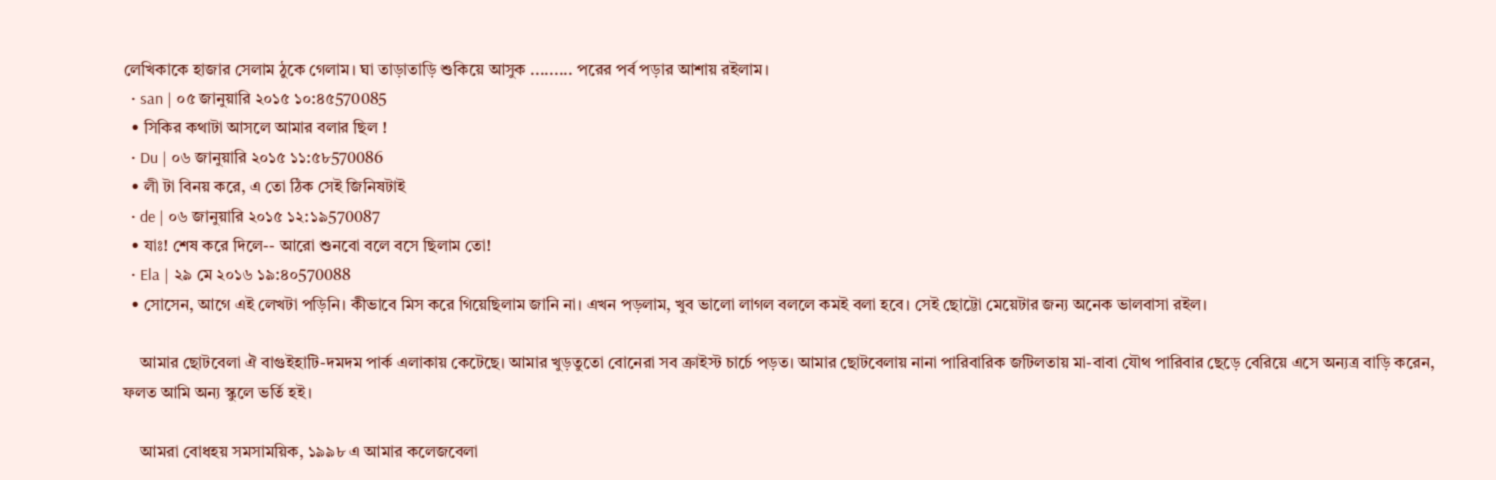লেখিকাকে হাজার সেলাম ঠুকে গেলাম। ঘা তাড়াতাড়ি শুকিয়ে আসুক ......... পরের পর্ব পড়ার আশায় রইলাম।
  • san | ০৫ জানুয়ারি ২০১৫ ১০:৪৫570085
  • সিকির কথাটা আসলে আমার বলার ছিল !
  • Du | ০৬ জানুয়ারি ২০১৫ ১১:৫৮570086
  • লী টা বিনয় করে, এ তো ঠিক সেই জিনিষটাই
  • de | ০৬ জানুয়ারি ২০১৫ ১২:১৯570087
  • যাঃ! শেষ করে দিলে-- আরো শুনবো বলে বসে ছিলাম তো!
  • Ela | ২৯ মে ২০১৬ ১৯:৪০570088
  • সোসেন, আগে এই লেখটা পড়িনি। কীভাবে মিস করে গিয়েছিলাম জানি না। এখন পড়লাম, খুব ভালো লাগল বললে কমই বলা হবে। সেই ছোট্টো মেয়েটার জন্য অনেক ভালবাসা রইল।

    আমার ছোটবেলা ঐ বাগুইহাটি-দমদম পার্ক এলাকায় কেটেছে। আমার খুড়তুতো বোনেরা সব ক্রাইস্ট চার্চে পড়ত। আমার ছোটবেলায় নানা পারিবারিক জটিলতায় মা-বাবা যৌথ পারিবার ছেড়ে বেরিয়ে এসে অন্যত্র বাড়ি করেন, ফলত আমি অন্য স্কুলে ভর্তি হই।

    আমরা বোধহয় সমসাময়িক, ১৯৯৮ এ আমার কলেজবেলা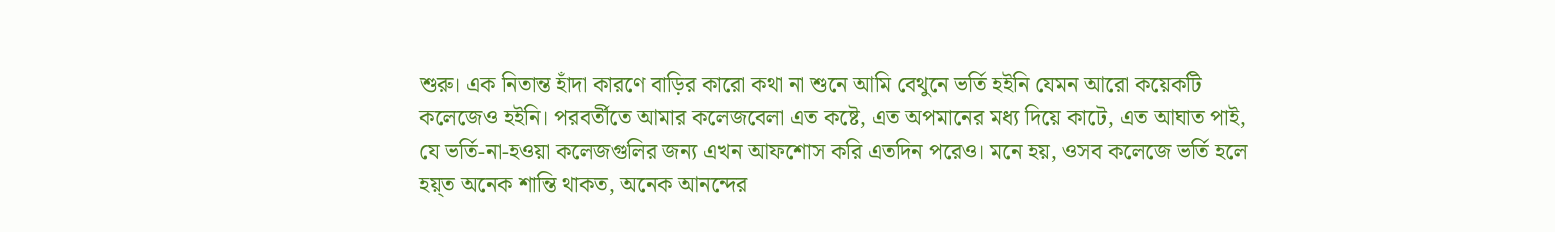শুরু। এক নিতান্ত হাঁদা কারণে বাড়ির কারো কথা না শুনে আমি বেথুনে ভর্তি হইনি যেমন আরো কয়েকটি কলেজেও হইনি। পরবর্তীতে আমার কলেজবেলা এত কষ্টে, এত অপমানের মধ্য দিয়ে কাটে, এত আঘাত পাই, যে ভর্তি-না-হওয়া কলেজগুলির জন্য এখন আফশোস করি এতদিন পরেও। মনে হয়, ওসব কলেজে ভর্তি হলে হয়্ত অনেক শান্তি থাকত, অনেক আনন্দের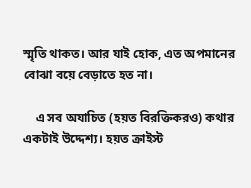স্মৃতি থাকত। আর যাই হোক, এত অপমানের বোঝা বয়ে বেড়াতে হত না।

    এ সব অযাচিত (হয়ত বিরক্তিকরও) কথার একটাই উদ্দেশ্য। হয়ত ক্রাইস্ট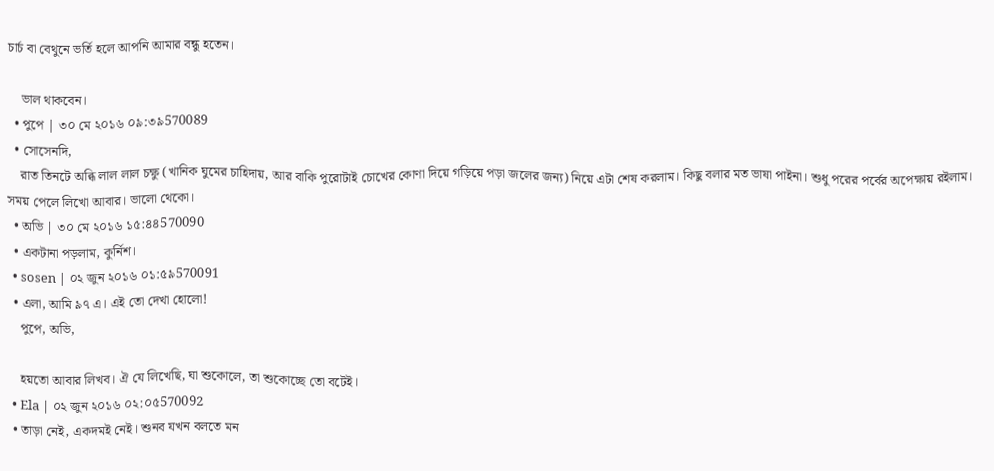চার্চ বা বেথুনে ভর্তি হলে আপনি আমার বন্ধু হতেন।

    ভাল থাকবেন।
  • পুপে | ৩০ মে ২০১৬ ০৯:৩৯570089
  • সোসেনদি,
    রাত তিনটে অব্ধি লাল লাল চক্ষু (খানিক ঘুমের চাহিদায়, আর বাকি পুরোটাই চোখের কোণা দিয়ে গড়িয়ে পড়া জলের জন্য) নিয়ে এটা শেষ করলাম। কিছু বলার মত ভাষা পাইনা। শুধু পরের পর্বের অপেক্ষায় রইলাম। সময় পেলে লিখো আবার। ভালো থেকো।
  • অভি | ৩০ মে ২০১৬ ১৫:৪৪570090
  • একটানা পড়লাম, কুর্নিশ।
  • sosen | ০২ জুন ২০১৬ ০১:৫৯570091
  • এলা, আমি ৯৭ এ। এই তো দেখা হোলো!
    পুপে, অভি,

    হয়তো আবার লিখব। ঐ যে লিখেছি, ঘা শুকোলে, তা শুকোচ্ছে তো বটেই।
  • Ela | ০২ জুন ২০১৬ ০২:০৫570092
  • তাড়া নেই, একদমই নেই। শুনব যখন বলতে মন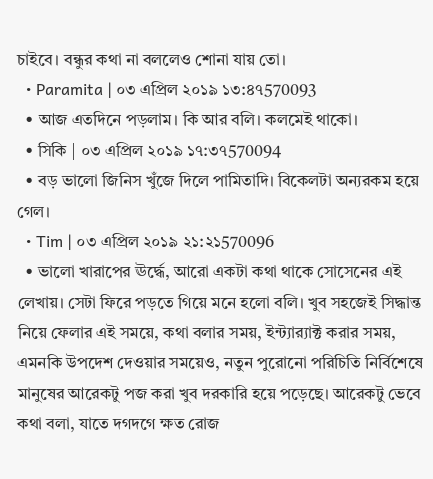চাইবে। বন্ধুর কথা না বললেও শোনা যায় তো।
  • Paramita | ০৩ এপ্রিল ২০১৯ ১৩:৪৭570093
  • আজ এতদিনে পড়লাম। কি আর বলি। কলমেই থাকো।
  • সিকি | ০৩ এপ্রিল ২০১৯ ১৭:৩৭570094
  • বড় ভালো জিনিস খুঁজে দিলে পামিতাদি। বিকেলটা অন্যরকম হয়ে গেল।
  • Tim | ০৩ এপ্রিল ২০১৯ ২১:২১570096
  • ভালো খারাপের ঊর্দ্ধে, আরো একটা কথা থাকে সোসেনের এই লেখায়। সেটা ফিরে পড়তে গিয়ে মনে হলো বলি। খুব সহজেই সিদ্ধান্ত নিয়ে ফেলার এই সময়ে, কথা বলার সময়, ইন্ট্যার‌্যাক্ট করার সময়, এমনকি উপদেশ দেওয়ার সময়েও, নতুন পুরোনো পরিচিতি নির্বিশেষে মানুষের আরেকটু পজ করা খুব দরকারি হয়ে পড়েছে। আরেকটু ভেবে কথা বলা, যাতে দগদগে ক্ষত রোজ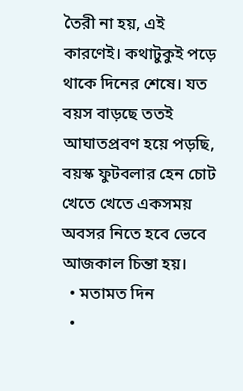তৈরী না হয়, এই কারণেই। কথাটুকুই পড়ে থাকে দিনের শেষে। যত বয়স বাড়ছে ততই আঘাতপ্রবণ হয়ে পড়ছি, বয়স্ক ফুটবলার হেন চোট খেতে খেতে একসময় অবসর নিতে হবে ভেবে আজকাল চিন্তা হয়।
  • মতামত দিন
  •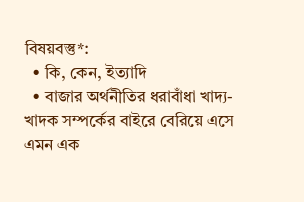বিষয়বস্তু*:
  • কি, কেন, ইত্যাদি
  • বাজার অর্থনীতির ধরাবাঁধা খাদ্য-খাদক সম্পর্কের বাইরে বেরিয়ে এসে এমন এক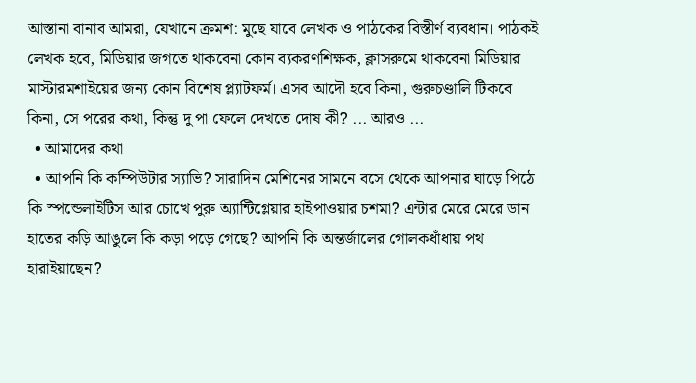আস্তানা বানাব আমরা, যেখানে ক্রমশ: মুছে যাবে লেখক ও পাঠকের বিস্তীর্ণ ব্যবধান। পাঠকই লেখক হবে, মিডিয়ার জগতে থাকবেনা কোন ব্যকরণশিক্ষক, ক্লাসরুমে থাকবেনা মিডিয়ার মাস্টারমশাইয়ের জন্য কোন বিশেষ প্ল্যাটফর্ম। এসব আদৌ হবে কিনা, গুরুচণ্ডালি টিকবে কিনা, সে পরের কথা, কিন্তু দু পা ফেলে দেখতে দোষ কী? ... আরও ...
  • আমাদের কথা
  • আপনি কি কম্পিউটার স্যাভি? সারাদিন মেশিনের সামনে বসে থেকে আপনার ঘাড়ে পিঠে কি স্পন্ডেলাইটিস আর চোখে পুরু অ্যান্টিগ্লেয়ার হাইপাওয়ার চশমা? এন্টার মেরে মেরে ডান হাতের কড়ি আঙুলে কি কড়া পড়ে গেছে? আপনি কি অন্তর্জালের গোলকধাঁধায় পথ হারাইয়াছেন?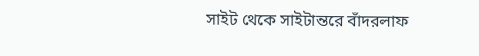সাইট থেকে সাইটান্তরে বাঁদরলাফ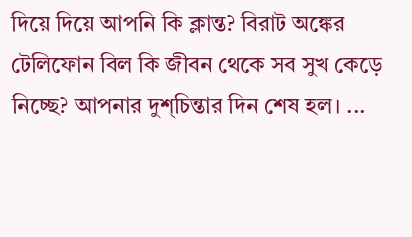দিয়ে দিয়ে আপনি কি ক্লান্ত? বিরাট অঙ্কের টেলিফোন বিল কি জীবন থেকে সব সুখ কেড়ে নিচ্ছে? আপনার দুশ্‌চিন্তার দিন শেষ হল। ...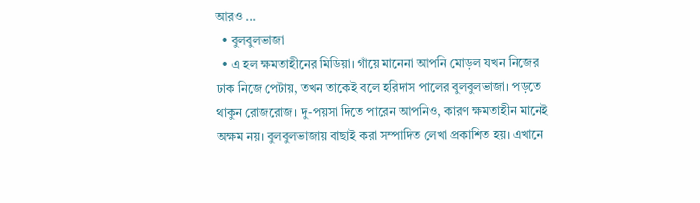আরও ...
  • বুলবুলভাজা
  • এ হল ক্ষমতাহীনের মিডিয়া। গাঁয়ে মানেনা আপনি মোড়ল যখন নিজের ঢাক নিজে পেটায়, তখন তাকেই বলে হরিদাস পালের বুলবুলভাজা। পড়তে থাকুন রোজরোজ। দু-পয়সা দিতে পারেন আপনিও, কারণ ক্ষমতাহীন মানেই অক্ষম নয়। বুলবুলভাজায় বাছাই করা সম্পাদিত লেখা প্রকাশিত হয়। এখানে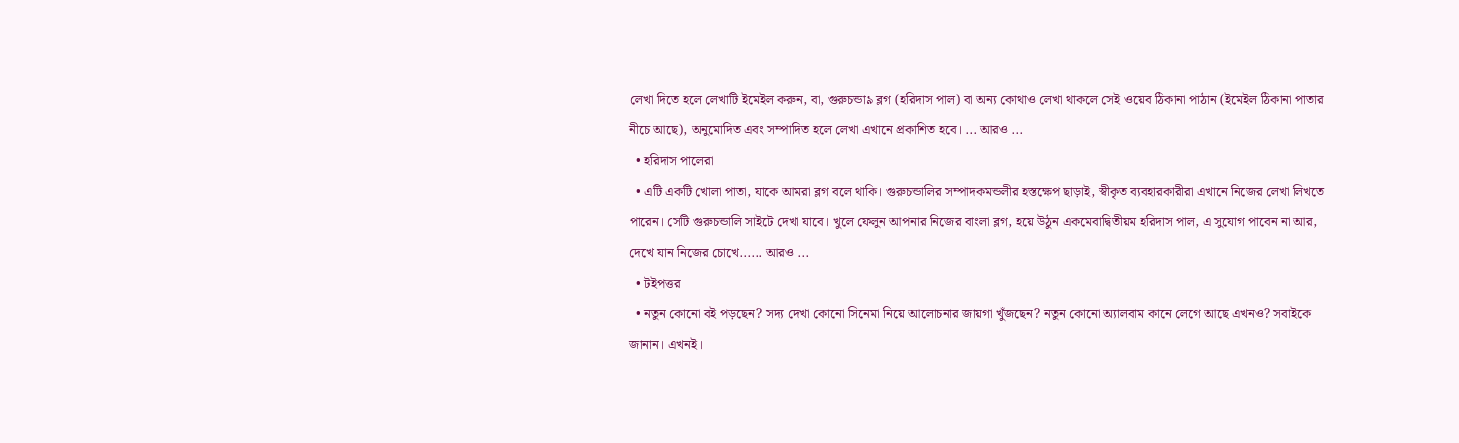লেখা দিতে হলে লেখাটি ইমেইল করুন, বা, গুরুচন্ডা৯ ব্লগ (হরিদাস পাল) বা অন্য কোথাও লেখা থাকলে সেই ওয়েব ঠিকানা পাঠান (ইমেইল ঠিকানা পাতার নীচে আছে), অনুমোদিত এবং সম্পাদিত হলে লেখা এখানে প্রকাশিত হবে। ... আরও ...
  • হরিদাস পালেরা
  • এটি একটি খোলা পাতা, যাকে আমরা ব্লগ বলে থাকি। গুরুচন্ডালির সম্পাদকমন্ডলীর হস্তক্ষেপ ছাড়াই, স্বীকৃত ব্যবহারকারীরা এখানে নিজের লেখা লিখতে পারেন। সেটি গুরুচন্ডালি সাইটে দেখা যাবে। খুলে ফেলুন আপনার নিজের বাংলা ব্লগ, হয়ে উঠুন একমেবাদ্বিতীয়ম হরিদাস পাল, এ সুযোগ পাবেন না আর, দেখে যান নিজের চোখে...... আরও ...
  • টইপত্তর
  • নতুন কোনো বই পড়ছেন? সদ্য দেখা কোনো সিনেমা নিয়ে আলোচনার জায়গা খুঁজছেন? নতুন কোনো অ্যালবাম কানে লেগে আছে এখনও? সবাইকে জানান। এখনই।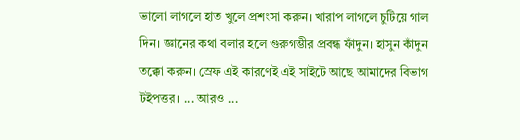ভালো লাগলে হাত খুলে প্রশংসা করুন। খারাপ লাগলে চুটিয়ে গাল দিন। জ্ঞানের কথা বলার হলে গুরুগম্ভীর প্রবন্ধ ফাঁদুন। হাসুন কাঁদুন তক্কো করুন। স্রেফ এই কারণেই এই সাইটে আছে আমাদের বিভাগ টইপত্তর। ... আরও ...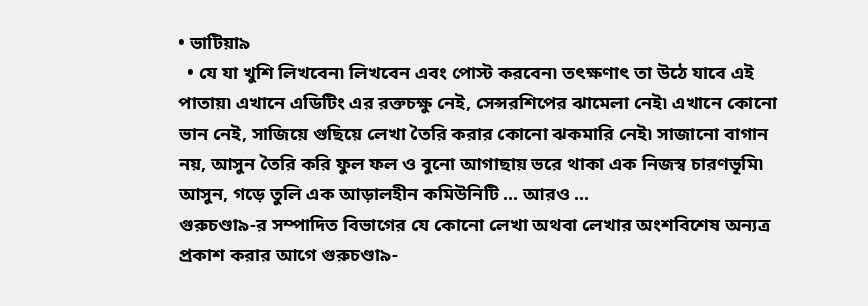• ভাটিয়া৯
  • যে যা খুশি লিখবেন৷ লিখবেন এবং পোস্ট করবেন৷ তৎক্ষণাৎ তা উঠে যাবে এই পাতায়৷ এখানে এডিটিং এর রক্তচক্ষু নেই, সেন্সরশিপের ঝামেলা নেই৷ এখানে কোনো ভান নেই, সাজিয়ে গুছিয়ে লেখা তৈরি করার কোনো ঝকমারি নেই৷ সাজানো বাগান নয়, আসুন তৈরি করি ফুল ফল ও বুনো আগাছায় ভরে থাকা এক নিজস্ব চারণভূমি৷ আসুন, গড়ে তুলি এক আড়ালহীন কমিউনিটি ... আরও ...
গুরুচণ্ডা৯-র সম্পাদিত বিভাগের যে কোনো লেখা অথবা লেখার অংশবিশেষ অন্যত্র প্রকাশ করার আগে গুরুচণ্ডা৯-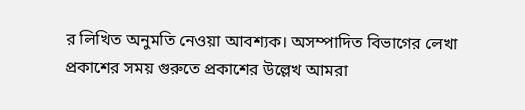র লিখিত অনুমতি নেওয়া আবশ্যক। অসম্পাদিত বিভাগের লেখা প্রকাশের সময় গুরুতে প্রকাশের উল্লেখ আমরা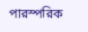পারস্পরিক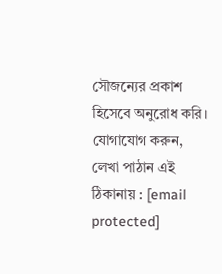সৌজন্যের প্রকাশ হিসেবে অনুরোধ করি। যোগাযোগ করুন, লেখা পাঠান এই ঠিকানায় : [email protected]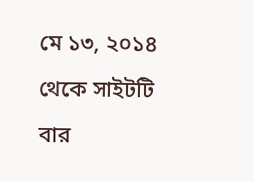মে ১৩, ২০১৪ থেকে সাইটটি বার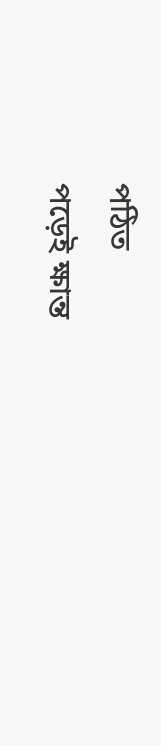পঠিত
পড়েই ক্ষান্ত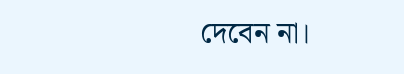দেবেন না।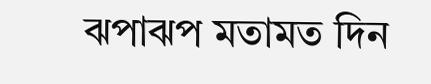ঝপাঝপ মতামত দিন